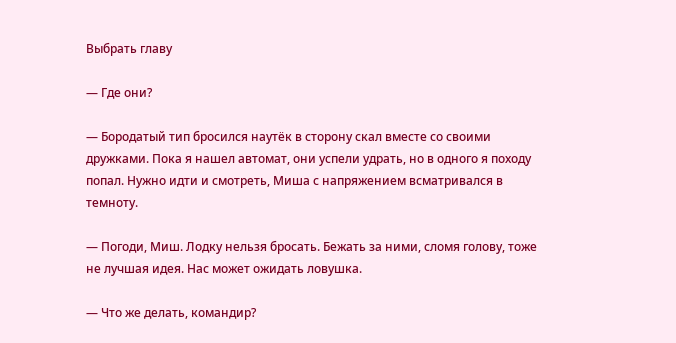Выбрать главу

— Где они?

— Бородатый тип бросился наутёк в сторону скал вместе со своими дружками. Пока я нашел автомат, они успели удрать, но в одного я походу попал. Нужно идти и смотреть, Миша с напряжением всматривался в темноту.

— Погоди, Миш. Лодку нельзя бросать. Бежать за ними, сломя голову, тоже не лучшая идея. Нас может ожидать ловушка.

— Что же делать, командир?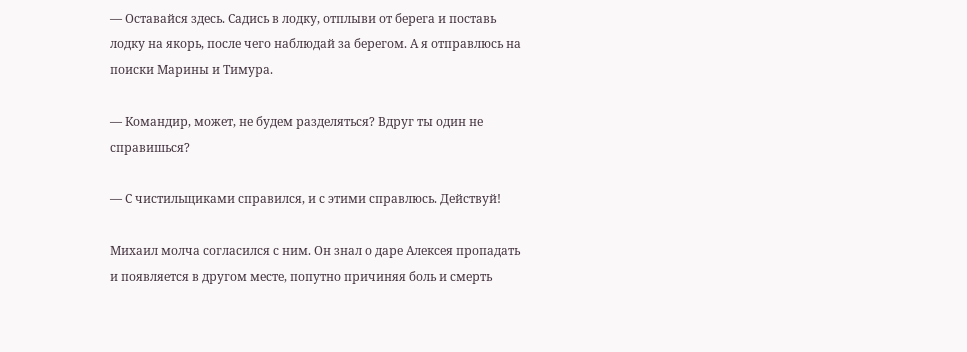— Оставайся здесь. Садись в лодку, отплыви от берега и поставь лодку на якорь, после чего наблюдай за берегом. А я отправлюсь на поиски Марины и Тимура.

— Командир, может, не будем разделяться? Вдруг ты один не справишься?

— С чистильщиками справился, и с этими справлюсь. Действуй!

Михаил молча согласился с ним. Он знал о даре Алексея пропадать и появляется в другом месте, попутно причиняя боль и смерть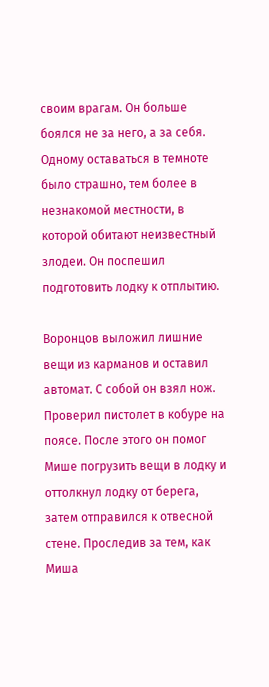своим врагам. Он больше боялся не за него, а за себя. Одному оставаться в темноте было страшно, тем более в незнакомой местности, в которой обитают неизвестный злодеи. Он поспешил подготовить лодку к отплытию.

Воронцов выложил лишние вещи из карманов и оставил автомат. С собой он взял нож. Проверил пистолет в кобуре на поясе. После этого он помог Мише погрузить вещи в лодку и оттолкнул лодку от берега, затем отправился к отвесной стене. Проследив за тем, как Миша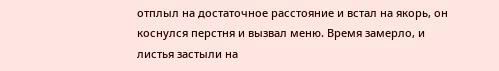отплыл на достаточное расстояние и встал на якорь, он коснулся перстня и вызвал меню. Время замерло, и листья застыли на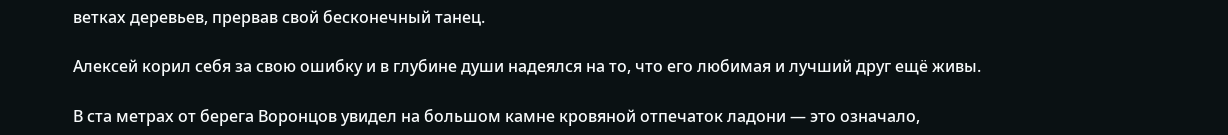ветках деревьев, прервав свой бесконечный танец.

Алексей корил себя за свою ошибку и в глубине души надеялся на то, что его любимая и лучший друг ещё живы.

В ста метрах от берега Воронцов увидел на большом камне кровяной отпечаток ладони — это означало,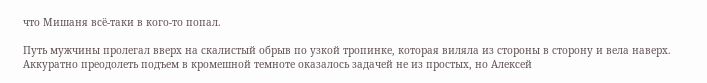что Мишаня всё-таки в кого-то попал.

Путь мужчины пролегал вверх на скалистый обрыв по узкой тропинке, которая виляла из стороны в сторону и вела наверх. Аккуратно преодолеть подъем в кромешной темноте оказалось задачей не из простых, но Алексей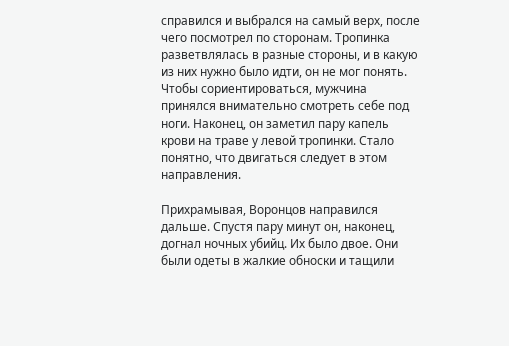справился и выбрался на самый верх, после чего посмотрел по сторонам. Тропинка разветвлялась в разные стороны, и в какую из них нужно было идти, он не мог понять. Чтобы сориентироваться, мужчина принялся внимательно смотреть себе под ноги. Наконец, он заметил пару капель крови на траве у левой тропинки. Стало понятно, что двигаться следует в этом направления.

Прихрамывая, Воронцов направился дальше. Спустя пару минут он, наконец, догнал ночных убийц. Их было двое. Они были одеты в жалкие обноски и тащили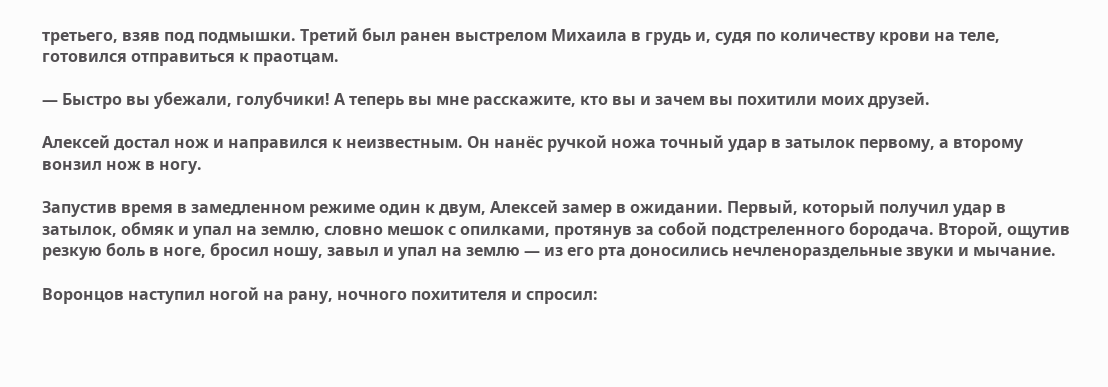третьего, взяв под подмышки. Третий был ранен выстрелом Михаила в грудь и, судя по количеству крови на теле, готовился отправиться к праотцам.

— Быстро вы убежали, голубчики! А теперь вы мне расскажите, кто вы и зачем вы похитили моих друзей.

Алексей достал нож и направился к неизвестным. Он нанёс ручкой ножа точный удар в затылок первому, а второму вонзил нож в ногу.

Запустив время в замедленном режиме один к двум, Алексей замер в ожидании. Первый, который получил удар в затылок, обмяк и упал на землю, словно мешок с опилками, протянув за собой подстреленного бородача. Второй, ощутив резкую боль в ноге, бросил ношу, завыл и упал на землю — из его рта доносились нечленораздельные звуки и мычание.

Воронцов наступил ногой на рану, ночного похитителя и спросил: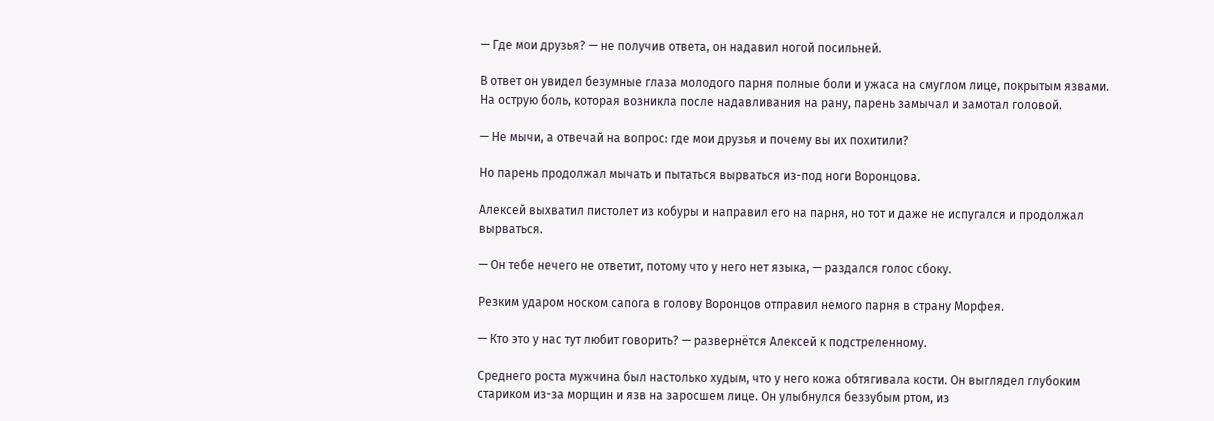— Где мои друзья? — не получив ответа, он надавил ногой посильней.

В ответ он увидел безумные глаза молодого парня полные боли и ужаса на смуглом лице, покрытым язвами. На острую боль, которая возникла после надавливания на рану, парень замычал и замотал головой.

— Не мычи, а отвечай на вопрос: где мои друзья и почему вы их похитили?

Но парень продолжал мычать и пытаться вырваться из-под ноги Воронцова.

Алексей выхватил пистолет из кобуры и направил его на парня, но тот и даже не испугался и продолжал вырваться.

— Он тебе нечего не ответит, потому что у него нет языка, — раздался голос сбоку.

Резким ударом носком сапога в голову Воронцов отправил немого парня в страну Морфея.

— Кто это у нас тут любит говорить? — развернётся Алексей к подстреленному.

Среднего роста мужчина был настолько худым, что у него кожа обтягивала кости. Он выглядел глубоким стариком из-за морщин и язв на заросшем лице. Он улыбнулся беззубым ртом, из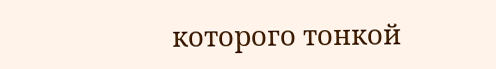которого тонкой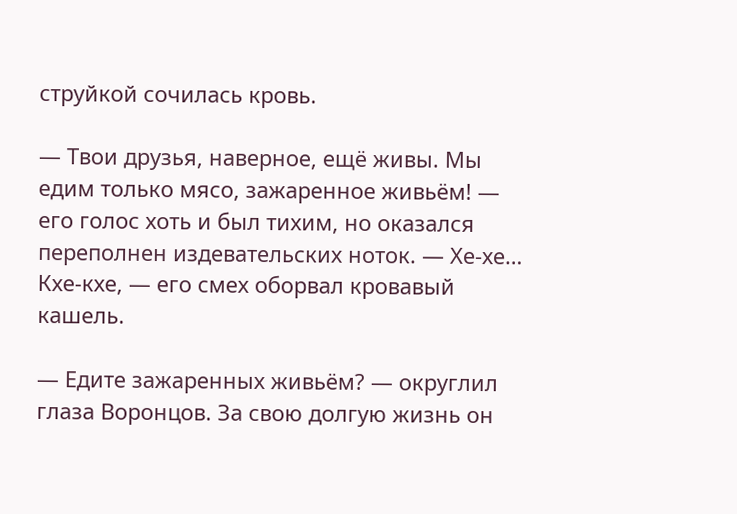струйкой сочилась кровь.

— Твои друзья, наверное, ещё живы. Мы едим только мясо, зажаренное живьём! — его голос хоть и был тихим, но оказался переполнен издевательских ноток. — Хе-хе… Кхе-кхе, — его смех оборвал кровавый кашель.

— Едите зажаренных живьём? — округлил глаза Воронцов. За свою долгую жизнь он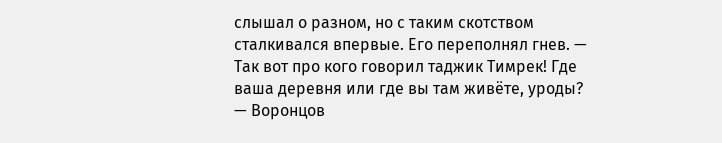слышал о разном, но с таким скотством сталкивался впервые. Его переполнял гнев. — Так вот про кого говорил таджик Тимрек! Где ваша деревня или где вы там живёте, уроды? — Воронцов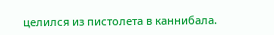целился из пистолета в каннибала.